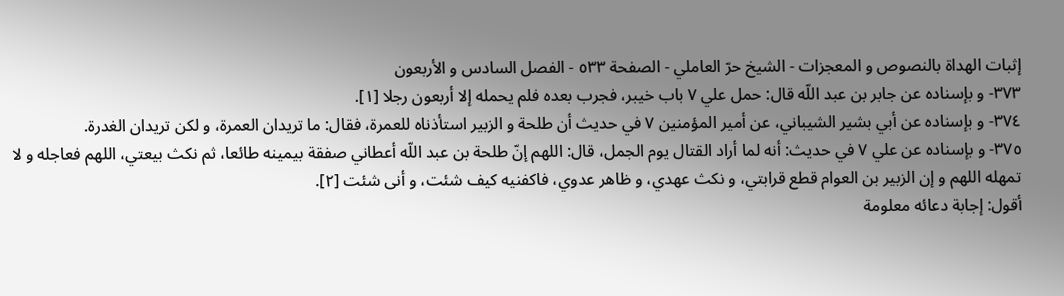إثبات الهداة بالنصوص و المعجزات - الشيخ حرّ العاملي - الصفحة ٥٣٣ - الفصل السادس و الأربعون
٣٧٣- و بإسناده عن جابر بن عبد اللّه قال: حمل علي ٧ باب خيبر، فجرب بعده فلم يحمله إلا أربعون رجلا [١].
٣٧٤- و بإسناده عن أبي بشير الشيباني، عن أمير المؤمنين ٧ في حديث أن طلحة و الزبير استأذناه للعمرة، فقال: ما تريدان العمرة، و لكن تريدان الغدرة.
٣٧٥- و بإسناده عن علي ٧ في حديث: أنه لما أراد القتال يوم الجمل، قال: اللهم إنّ طلحة بن عبد اللّه أعطاني صفقة بيمينه طائعا، ثم نكث بيعتي، اللهم فعاجله و لا تمهله اللهم و إن الزبير بن العوام قطع قرابتي، و نكث عهدي، و ظاهر عدوي، فاكفنيه كيف شئت، و أنى شئت [٢].
أقول: إجابة دعائه معلومة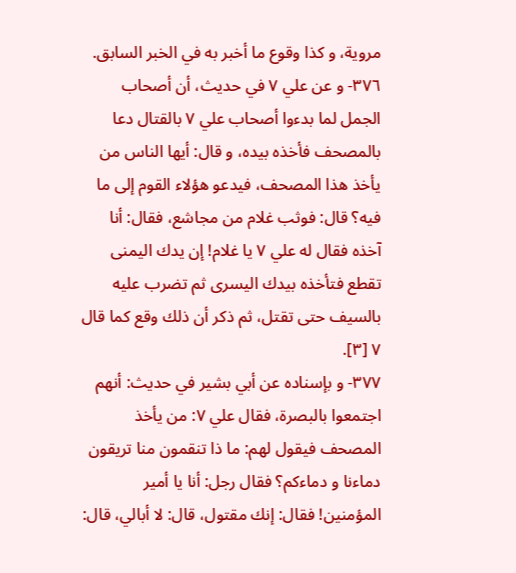مروية، و كذا وقوع ما أخبر به في الخبر السابق.
٣٧٦- و عن علي ٧ في حديث، أن أصحاب الجمل لما بدءوا أصحاب علي ٧ بالقتال دعا بالمصحف فأخذه بيده، و قال: أيها الناس من يأخذ هذا المصحف، فيدعو هؤلاء القوم إلى ما فيه؟ قال: فوثب غلام من مجاشع، فقال: أنا آخذه فقال له علي ٧ يا غلام! إن يدك اليمنى تقطع فتأخذه بيدك اليسرى ثم تضرب عليه بالسيف حتى تقتل، ثم ذكر أن ذلك وقع كما قال ٧ [٣].
٣٧٧- و بإسناده عن أبي بشير في حديث: أنهم اجتمعوا بالبصرة، فقال علي ٧: من يأخذ المصحف فيقول لهم: ما ذا تنقمون منا تريقون دماءنا و دماءكم؟ فقال رجل: أنا يا أمير المؤمنين! فقال: إنك مقتول، قال: لا أبالي، قال: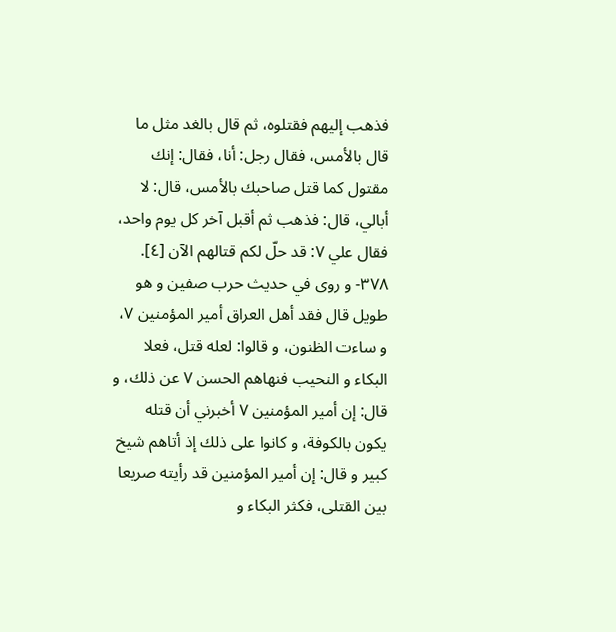فذهب إليهم فقتلوه، ثم قال بالغد مثل ما قال بالأمس، فقال رجل: أنا، فقال: إنك مقتول كما قتل صاحبك بالأمس، قال: لا أبالي، قال: فذهب ثم أقبل آخر كل يوم واحد، فقال علي ٧: قد حلّ لكم قتالهم الآن [٤].
٣٧٨- و روى في حديث حرب صفين و هو طويل قال فقد أهل العراق أمير المؤمنين ٧، و ساءت الظنون، و قالوا: لعله قتل، فعلا البكاء و النحيب فنهاهم الحسن ٧ عن ذلك، و قال: إن أمير المؤمنين ٧ أخبرني أن قتله يكون بالكوفة، و كانوا على ذلك إذ أتاهم شيخ كبير و قال: إن أمير المؤمنين قد رأيته صريعا بين القتلى، فكثر البكاء و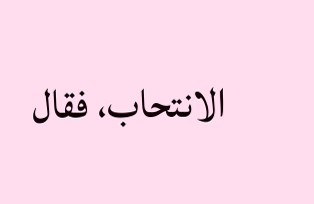الانتحاب، فقال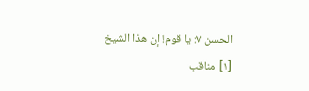الحسن ٧: يا قوم! إن هذا الشيخ
[١] مناقب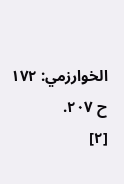الخوارزمي: ١٧٢ ح ٢٠٧.
[٢]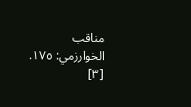مناقب الخوارزمي: ١٧٥.
[٣]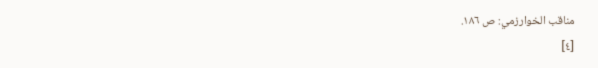مناقب الخوارزمي: ص ١٨٦.
[٤]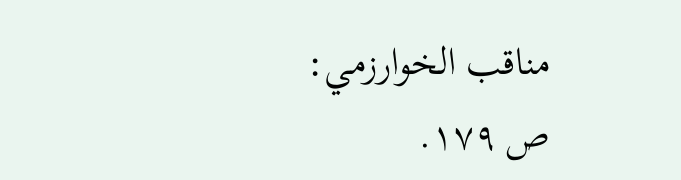مناقب الخوارزمي: ص ١٧٩.